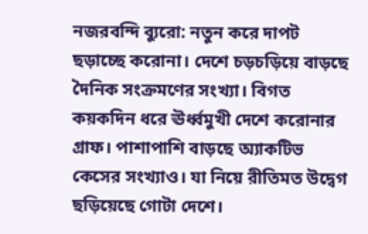নজরবন্দি ব্যুরো: নতুন করে দাপট ছড়াচ্ছে করোনা। দেশে চড়চড়িয়ে বাড়ছে দৈনিক সংক্রমণের সংখ্যা। বিগত কয়কদিন ধরে ঊর্ধ্বমুখী দেশে করোনার গ্রাফ। পাশাপাশি বাড়ছে অ্যাকটিভ কেসের সংখ্যাও। যা নিয়ে রীতিমত উদ্বেগ ছড়িয়েছে গোটা দেশে।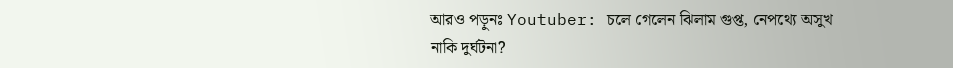আরও পড়ুনঃ Youtuber: চলে গেলেন ঝিলাম গুপ্ত, নেপথ্যে অসুখ নাকি দুর্ঘটনা?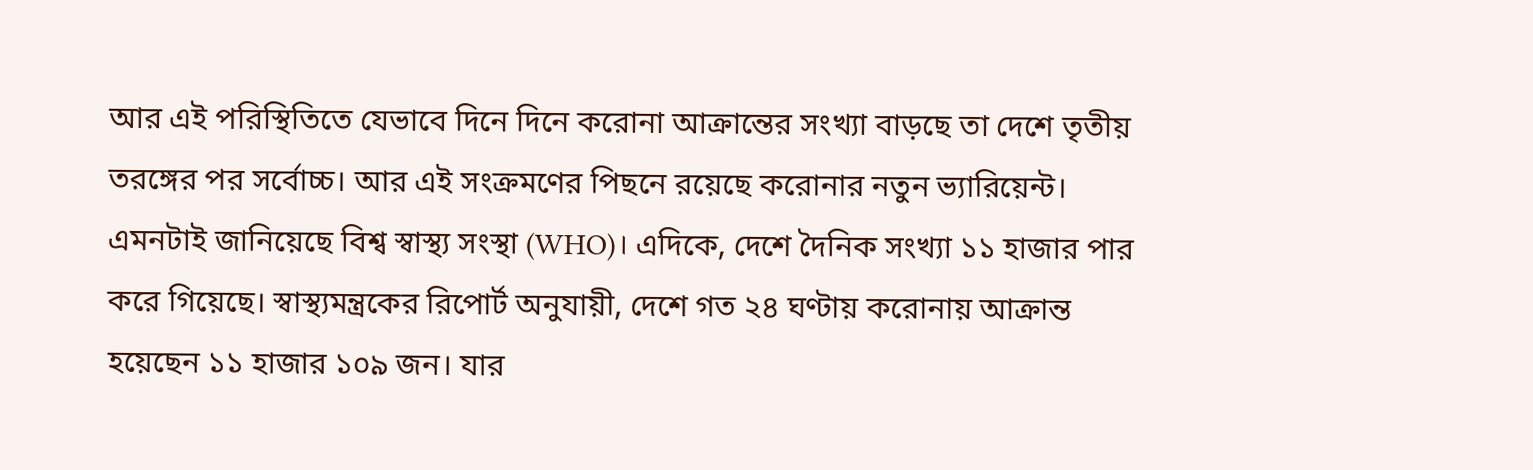আর এই পরিস্থিতিতে যেভাবে দিনে দিনে করোনা আক্রান্তের সংখ্যা বাড়ছে তা দেশে তৃতীয় তরঙ্গের পর সর্বোচ্চ। আর এই সংক্রমণের পিছনে রয়েছে করোনার নতুন ভ্যারিয়েন্ট। এমনটাই জানিয়েছে বিশ্ব স্বাস্থ্য সংস্থা (WHO)। এদিকে, দেশে দৈনিক সংখ্যা ১১ হাজার পার করে গিয়েছে। স্বাস্থ্যমন্ত্রকের রিপোর্ট অনুযায়ী, দেশে গত ২৪ ঘণ্টায় করোনায় আক্রান্ত হয়েছেন ১১ হাজার ১০৯ জন। যার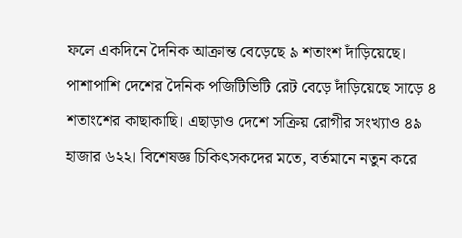ফলে একদিনে দৈনিক আক্রান্ত বেড়েছে ৯ শতাংশ দাঁড়িয়েছে। পাশাপাশি দেশের দৈনিক পজিটিভিটি রেট বেড়ে দাঁড়িয়েছে সাড়ে ৪ শতাংশের কাছাকাছি। এছাড়াও দেশে সক্রিয় রোগীর সংখ্যাও ৪৯ হাজার ৬২২। বিশেষজ্ঞ চিকিৎসকদের মতে, বর্তমানে নতুন করে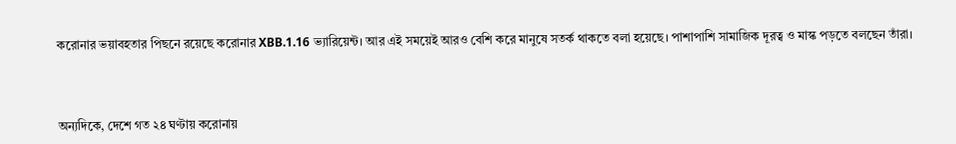করোনার ভয়াবহতার পিছনে রয়েছে করোনার XBB.1.16 ভ্যারিয়েন্ট। আর এই সময়েই আরও বেশি করে মানুষে সতর্ক থাকতে বলা হয়েছে। পাশাপাশি সামাজিক দূরত্ব ও মাস্ক পড়তে বলছেন তাঁরা।



অন্যদিকে, দেশে গত ২৪ ঘণ্টায় করোনায়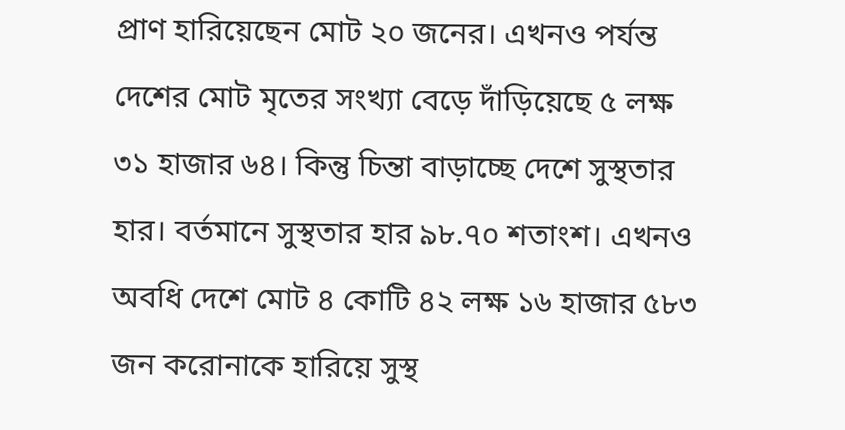প্রাণ হারিয়েছেন মোট ২০ জনের। এখনও পর্যন্ত দেশের মোট মৃতের সংখ্যা বেড়ে দাঁড়িয়েছে ৫ লক্ষ ৩১ হাজার ৬৪। কিন্তু চিন্তা বাড়াচ্ছে দেশে সুস্থতার হার। বর্তমানে সুস্থতার হার ৯৮.৭০ শতাংশ। এখনও অবধি দেশে মোট ৪ কোটি ৪২ লক্ষ ১৬ হাজার ৫৮৩ জন করোনাকে হারিয়ে সুস্থ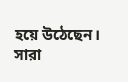হয়ে উঠেছেন। সারা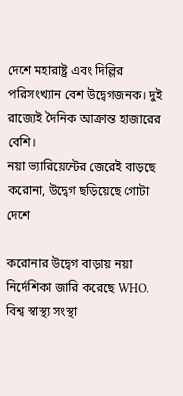দেশে মহারাষ্ট্র এবং দিল্লির পরিসংখ্যান বেশ উদ্বেগজনক। দুই রাজ্যেই দৈনিক আক্রান্ত হাজারের বেশি।
নয়া ভ্যারিয়েন্টের জেরেই বাড়ছে করোনা, উদ্বেগ ছড়িয়েছে গোটা দেশে

করোনার উদ্বেগ বাড়ায় নয়া নির্দেশিকা জারি করেছে WHO. বিশ্ব স্বাস্থ্য সংস্থা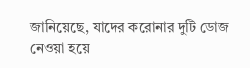জানিয়েছে, যাদের করোনার দুটি ডোজ নেওয়া হয়ে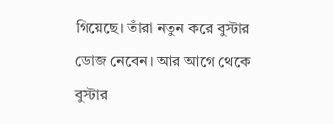গিয়েছে। তাঁরা নতুন করে বুস্টার ডোজ নেবেন। আর আগে থেকে বুস্টার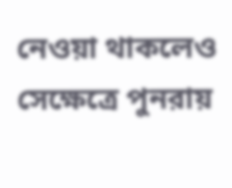নেওয়া থাকলেও সেক্ষেত্রে পুনরায়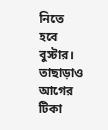নিতে হবে বুস্টার। তাছাড়াও আগের টিকা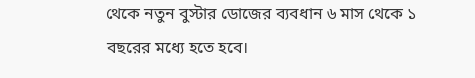থেকে নতুন বুস্টার ডোজের ব্যবধান ৬ মাস থেকে ১ বছরের মধ্যে হতে হবে।